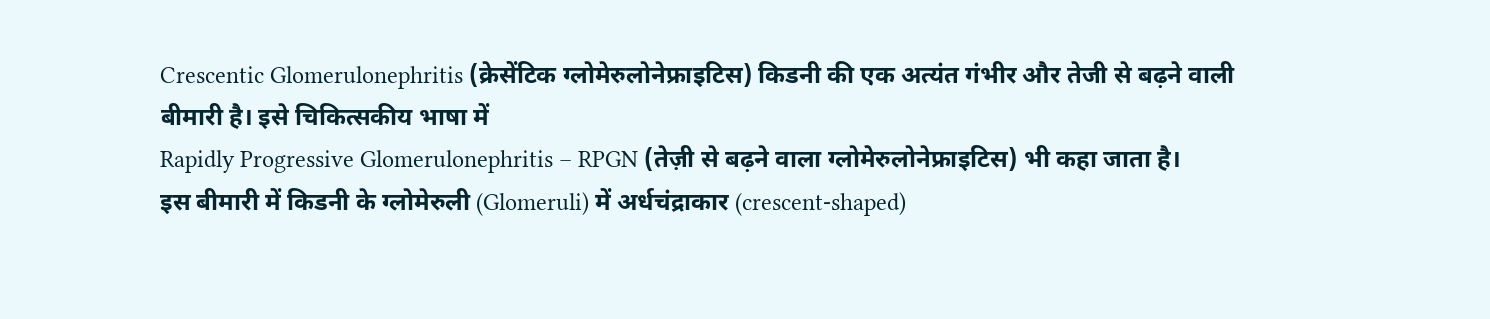Crescentic Glomerulonephritis (क्रेसेंटिक ग्लोमेरुलोनेफ्राइटिस) किडनी की एक अत्यंत गंभीर और तेजी से बढ़ने वाली बीमारी है। इसे चिकित्सकीय भाषा में
Rapidly Progressive Glomerulonephritis – RPGN (तेज़ी से बढ़ने वाला ग्लोमेरुलोनेफ्राइटिस) भी कहा जाता है।
इस बीमारी में किडनी के ग्लोमेरुली (Glomeruli) में अर्धचंद्राकार (crescent-shaped)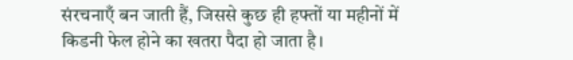संरचनाएँ बन जाती हैं, जिससे कुछ ही हफ्तों या महीनों में किडनी फेल होने का खतरा पैदा हो जाता है।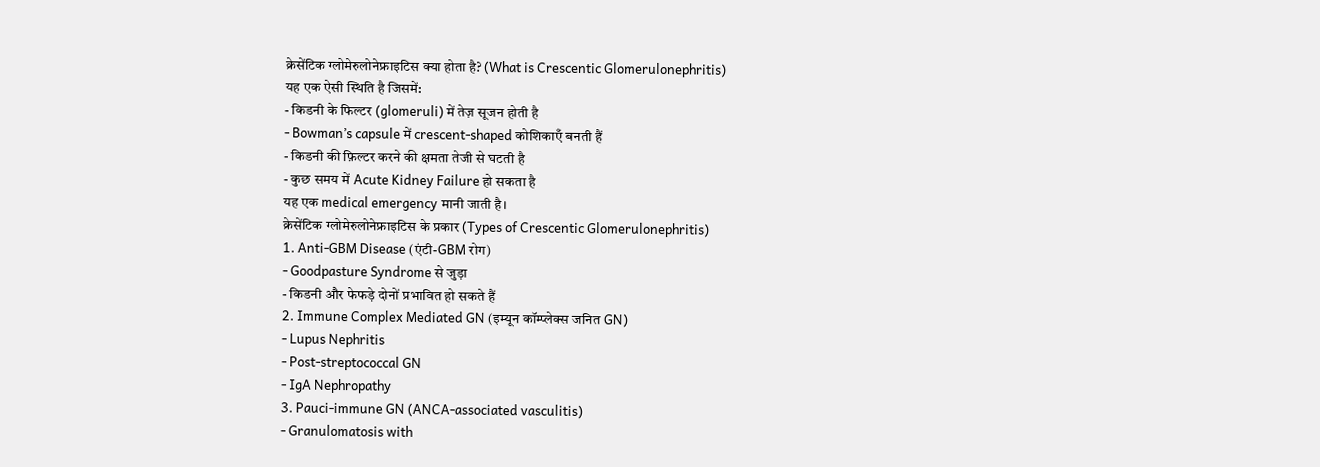क्रेसेंटिक ग्लोमेरुलोनेफ्राइटिस क्या होता है? (What is Crescentic Glomerulonephritis)
यह एक ऐसी स्थिति है जिसमें:
- किडनी के फिल्टर (glomeruli) में तेज़ सूजन होती है
- Bowman’s capsule में crescent-shaped कोशिकाएँ बनती हैं
- किडनी की फ़िल्टर करने की क्षमता तेजी से घटती है
- कुछ समय में Acute Kidney Failure हो सकता है
यह एक medical emergency मानी जाती है।
क्रेसेंटिक ग्लोमेरुलोनेफ्राइटिस के प्रकार (Types of Crescentic Glomerulonephritis)
1. Anti-GBM Disease (एंटी-GBM रोग)
- Goodpasture Syndrome से जुड़ा
- किडनी और फेफड़े दोनों प्रभावित हो सकते हैं
2. Immune Complex Mediated GN (इम्यून कॉम्प्लेक्स जनित GN)
- Lupus Nephritis
- Post-streptococcal GN
- IgA Nephropathy
3. Pauci-immune GN (ANCA-associated vasculitis)
- Granulomatosis with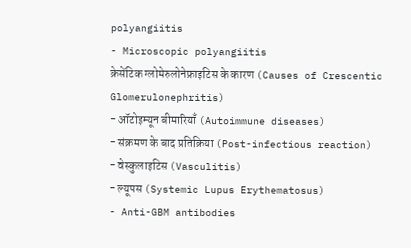polyangiitis
- Microscopic polyangiitis
क्रेसेंटिक ग्लोमेरुलोनेफ्राइटिस के कारण (Causes of Crescentic Glomerulonephritis)
- ऑटोइम्यून बीमारियाँ (Autoimmune diseases)
- संक्रमण के बाद प्रतिक्रिया (Post-infectious reaction)
- वेस्कुलाइटिस (Vasculitis)
- ल्यूपस (Systemic Lupus Erythematosus)
- Anti-GBM antibodies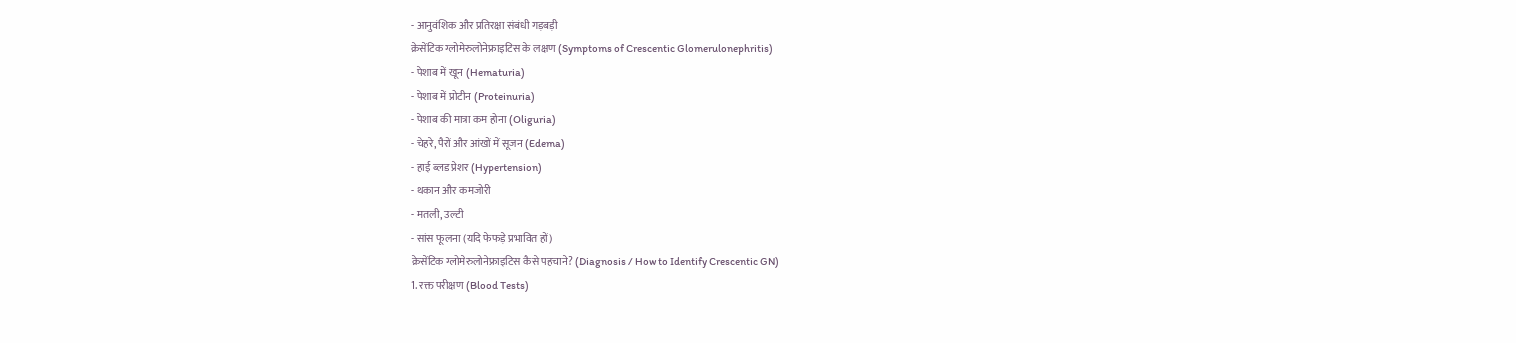- आनुवंशिक और प्रतिरक्षा संबंधी गड़बड़ी
क्रेसेंटिक ग्लोमेरुलोनेफ्राइटिस के लक्षण (Symptoms of Crescentic Glomerulonephritis)
- पेशाब में खून (Hematuria)
- पेशाब में प्रोटीन (Proteinuria)
- पेशाब की मात्रा कम होना (Oliguria)
- चेहरे, पैरों और आंखों में सूजन (Edema)
- हाई ब्लड प्रेशर (Hypertension)
- थकान और कमजोरी
- मतली, उल्टी
- सांस फूलना (यदि फेफड़े प्रभावित हों)
क्रेसेंटिक ग्लोमेरुलोनेफ्राइटिस कैसे पहचाने? (Diagnosis / How to Identify Crescentic GN)
1. रक्त परीक्षण (Blood Tests)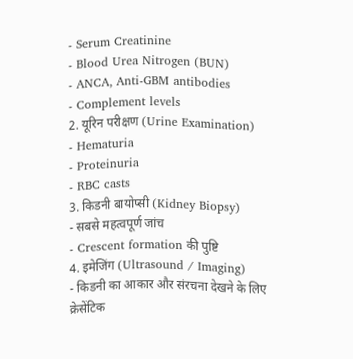- Serum Creatinine
- Blood Urea Nitrogen (BUN)
- ANCA, Anti-GBM antibodies
- Complement levels
2. यूरिन परीक्षण (Urine Examination)
- Hematuria
- Proteinuria
- RBC casts
3. किडनी बायोप्सी (Kidney Biopsy)
- सबसे महत्वपूर्ण जांच
- Crescent formation की पुष्टि
4. इमेजिंग (Ultrasound / Imaging)
- किडनी का आकार और संरचना देखने के लिए
क्रेसेंटिक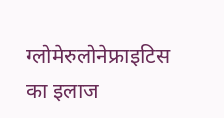ग्लोमेरुलोनेफ्राइटिस का इलाज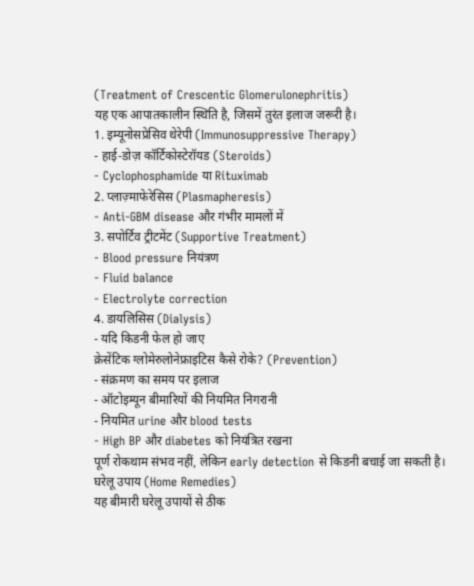(Treatment of Crescentic Glomerulonephritis)
यह एक आपातकालीन स्थिति है, जिसमें तुरंत इलाज जरूरी है।
1. इम्यूनोसप्रेसिव थेरेपी (Immunosuppressive Therapy)
- हाई-डोज़ कॉर्टिकोस्टेरॉयड (Steroids)
- Cyclophosphamide या Rituximab
2. प्लाज़्माफेरेसिस (Plasmapheresis)
- Anti-GBM disease और गंभीर मामलों में
3. सपोर्टिव ट्रीटमेंट (Supportive Treatment)
- Blood pressure नियंत्रण
- Fluid balance
- Electrolyte correction
4. डायलिसिस (Dialysis)
- यदि किडनी फेल हो जाए
क्रेसेंटिक ग्लोमेरुलोनेफ्राइटिस कैसे रोके? (Prevention)
- संक्रमण का समय पर इलाज
- ऑटोइम्यून बीमारियों की नियमित निगरानी
- नियमित urine और blood tests
- High BP और diabetes को नियंत्रित रखना
पूर्ण रोकथाम संभव नहीं, लेकिन early detection से किडनी बचाई जा सकती है।
घरेलू उपाय (Home Remedies)
यह बीमारी घरेलू उपायों से ठीक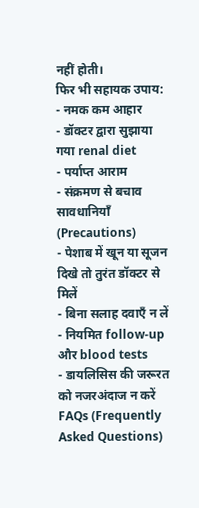नहीं होती।
फिर भी सहायक उपाय:
- नमक कम आहार
- डॉक्टर द्वारा सुझाया गया renal diet
- पर्याप्त आराम
- संक्रमण से बचाव
सावधानियाँ (Precautions)
- पेशाब में खून या सूजन दिखे तो तुरंत डॉक्टर से मिलें
- बिना सलाह दवाएँ न लें
- नियमित follow-up और blood tests
- डायलिसिस की जरूरत को नजरअंदाज न करें
FAQs (Frequently Asked Questions)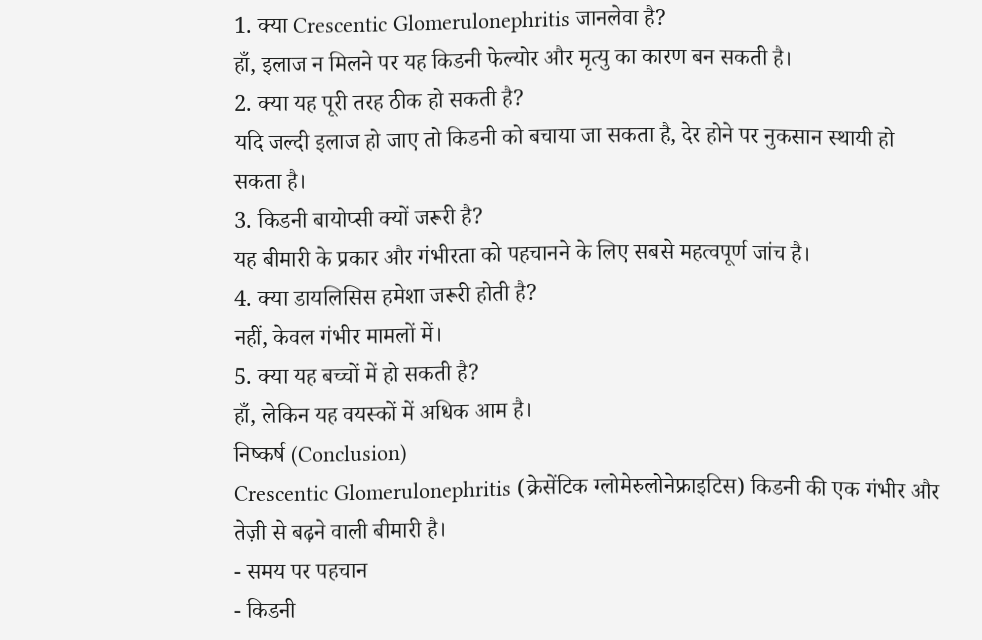1. क्या Crescentic Glomerulonephritis जानलेवा है?
हाँ, इलाज न मिलने पर यह किडनी फेल्योर और मृत्यु का कारण बन सकती है।
2. क्या यह पूरी तरह ठीक हो सकती है?
यदि जल्दी इलाज हो जाए तो किडनी को बचाया जा सकता है, देर होने पर नुकसान स्थायी हो सकता है।
3. किडनी बायोप्सी क्यों जरूरी है?
यह बीमारी के प्रकार और गंभीरता को पहचानने के लिए सबसे महत्वपूर्ण जांच है।
4. क्या डायलिसिस हमेशा जरूरी होती है?
नहीं, केवल गंभीर मामलों में।
5. क्या यह बच्चों में हो सकती है?
हाँ, लेकिन यह वयस्कों में अधिक आम है।
निष्कर्ष (Conclusion)
Crescentic Glomerulonephritis (क्रेसेंटिक ग्लोमेरुलोनेफ्राइटिस) किडनी की एक गंभीर और तेज़ी से बढ़ने वाली बीमारी है।
- समय पर पहचान
- किडनी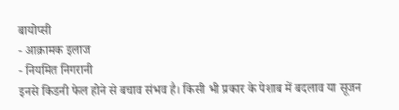बायोप्सी
- आक्रामक इलाज
- नियमित निगरानी
इनसे किडनी फेल होने से बचाव संभव है। किसी भी प्रकार के पेशाब में बदलाव या सूजन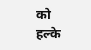को हल्के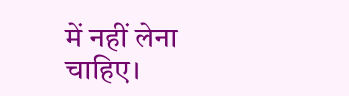में नहीं लेना चाहिए।